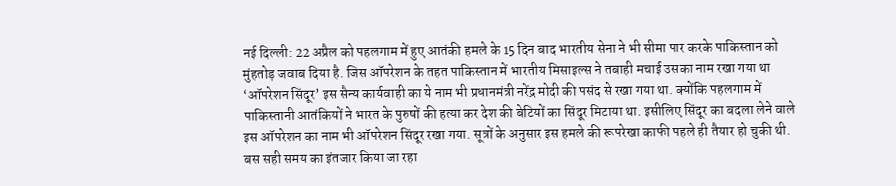नई दिल्ली: 22 अप्रैल को पहलगाम में हुए आतंकी हमले के 15 दिन बाद भारतीय सेना ने भी सीमा पार करके पाकिस्तान को मुंहतोड़ जवाब दिया है. जिस ऑपरेशन के तहत पाकिस्तान में भारतीय मिसाइल्स ने तबाही मचाई उसका नाम रखा गया था ‘ऑपरेशन सिंदूर’ इस सैन्य कार्यवाही का ये नाम भी प्रधानमंत्री नरेंद्र मोदी की पसंद से रखा गया था. क्योंकि पहलगाम में पाकिस्तानी आतंकियों ने भारत के पुरुषों की हत्या कर देश की बेटियों का सिंदूर मिटाया था. इसीलिए सिंदूर का बदला लेने वाले इस ऑपरेशन का नाम भी ऑपरेशन सिंदूर रखा गया. सूत्रों के अनुसार इस हमले की रूपरेखा काफी पहले ही तैयार हो चुकी थी. बस सही समय का इंतजार किया जा रहा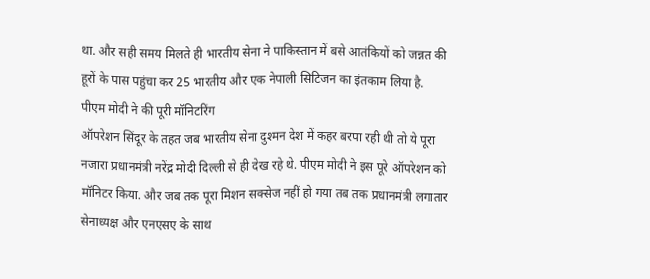था. और सही समय मिलते ही भारतीय सेना ने पाकिस्तान में बसे आतंकियों को जन्नत की हूरों के पास पहुंचा कर 25 भारतीय और एक नेपाली सिटिजन का इंतकाम लिया है.
पीएम मोदी ने की पूरी मॉनिटरिंग
ऑपरेशन सिंदूर के तहत जब भारतीय सेना दुश्मन देश में कहर बरपा रही थी तो ये पूरा नजारा प्रधानमंत्री नरेंद्र मोदी दिल्ली से ही देख रहे थे. पीएम मोदी ने इस पूरे ऑपरेशन को मॉनिटर किया. और जब तक पूरा मिशन सक्सेज नहीं हो गया तब तक प्रधानमंत्री लगातार सेनाध्यक्ष और एनएसए के साथ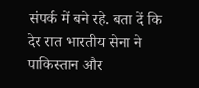संपर्क में बने रहे. बता दें कि देर रात भारतीय सेना ने पाकिस्तान और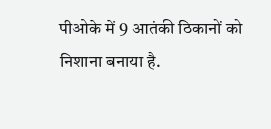पीओके में 9 आतंकी ठिकानों को निशाना बनाया है.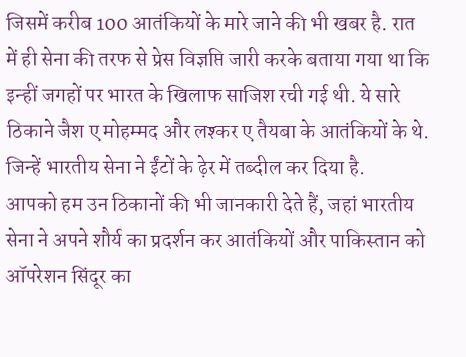जिसमें करीब 100 आतंकियों के मारे जाने की भी खबर है. रात में ही सेना की तरफ से प्रेस विज्ञप्ति जारी करके बताया गया था कि इन्हीं जगहों पर भारत के खिलाफ साजिश रची गई थी. ये सारे ठिकाने जैश ए मोहम्मद और लश्कर ए तैयबा के आतंकियों के थे. जिन्हें भारतीय सेना ने ईंटों के ढ़ेर में तब्दील कर दिया है.
आपको हम उन ठिकानों की भी जानकारी देते हैं, जहां भारतीय सेना ने अपने शौर्य का प्रदर्शन कर आतंकियों और पाकिस्तान को ऑपरेशन सिंदूर का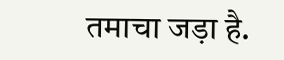तमाचा जड़ा है.